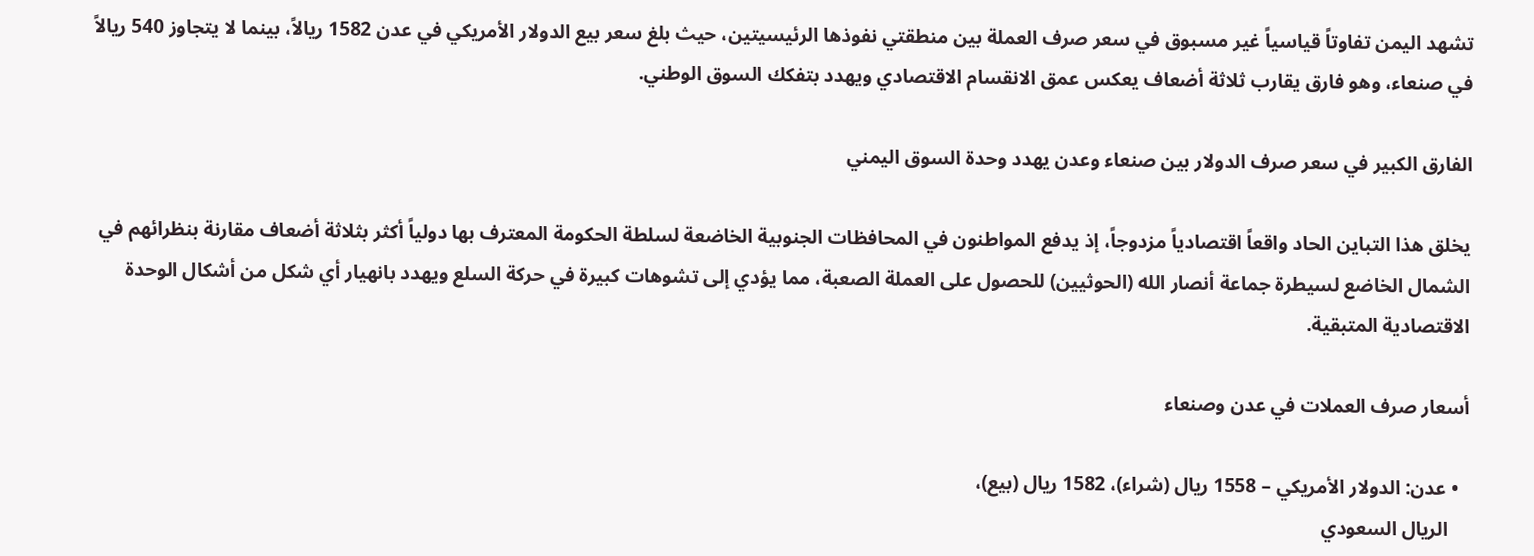تشهد اليمن تفاوتاً قياسياً غير مسبوق في سعر صرف العملة بين منطقتي نفوذها الرئيسيتين، حيث بلغ سعر بيع الدولار الأمريكي في عدن 1582 ريالاً، بينما لا يتجاوز 540 ريالاً في صنعاء، وهو فارق يقارب ثلاثة أضعاف يعكس عمق الانقسام الاقتصادي ويهدد بتفكك السوق الوطني.

الفارق الكبير في سعر صرف الدولار بين صنعاء وعدن يهدد وحدة السوق اليمني

يخلق هذا التباين الحاد واقعاً اقتصادياً مزدوجاً، إذ يدفع المواطنون في المحافظات الجنوبية الخاضعة لسلطة الحكومة المعترف بها دولياً أكثر بثلاثة أضعاف مقارنة بنظرائهم في الشمال الخاضع لسيطرة جماعة أنصار الله (الحوثيين) للحصول على العملة الصعبة، مما يؤدي إلى تشوهات كبيرة في حركة السلع ويهدد بانهيار أي شكل من أشكال الوحدة الاقتصادية المتبقية.

أسعار صرف العملات في عدن وصنعاء

  • عدن: الدولار الأمريكي – 1558 ريال (شراء)، 1582 ريال (بيع)،
    الريال السعودي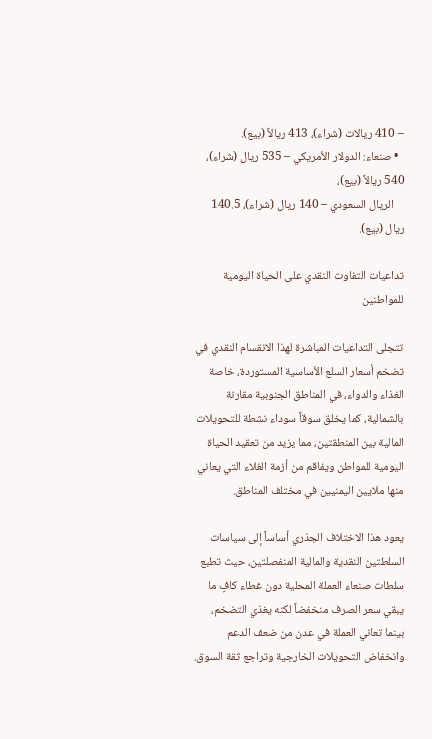– 410 ريالات (شراء)، 413 ريالاً (بيع).
  • صنعاء: الدولار الأمريكي – 535 ريال (شراء)، 540 ريالاً (بيع)،
    الريال السعودي – 140 ريال (شراء)، 140.5 ريال (بيع).

تداعيات التفاوت النقدي على الحياة اليومية للمواطنين

تتجلى التداعيات المباشرة لهذا الانقسام النقدي في تضخم أسعار السلع الأساسية المستوردة، خاصة الغذاء والدواء، في المناطق الجنوبية مقارنة بالشمالية، كما يخلق سوقاً سوداء نشطة للتحويلات المالية بين المنطقتين، مما يزيد من تعقيد الحياة اليومية للمواطن ويفاقم من أزمة الغلاء التي يعاني منها ملايين اليمنيين في مختلف المناطق.

يعود هذا الاختلاف الجذري أساساً إلى سياسات السلطتين النقدية والمالية المنفصلتين، حيث تطبع سلطات صنعاء العملة المحلية دون غطاء كافٍ ما يبقي سعر الصرف منخفضاً لكنه يغذي التضخم، بينما تعاني العملة في عدن من ضعف الدعم وانخفاض التحويلات الخارجية وتراجع ثقة السوق.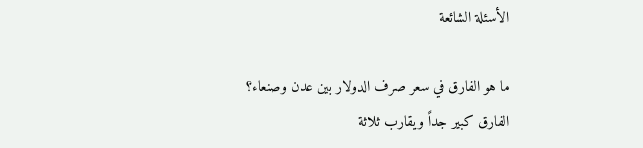الأسئلة الشائعة

ما هو الفارق في سعر صرف الدولار بين عدن وصنعاء؟
الفارق كبير جداً ويقارب ثلاثة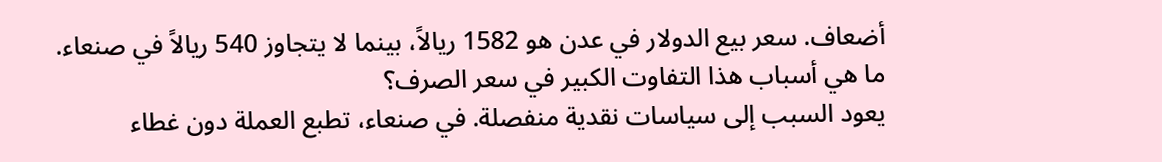أضعاف. سعر بيع الدولار في عدن هو 1582 ريالاً، بينما لا يتجاوز 540 ريالاً في صنعاء.
ما هي أسباب هذا التفاوت الكبير في سعر الصرف؟
يعود السبب إلى سياسات نقدية منفصلة. في صنعاء، تطبع العملة دون غطاء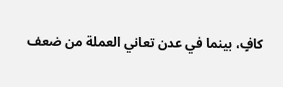كافٍ، بينما في عدن تعاني العملة من ضعف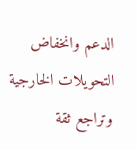الدعم وانخفاض التحويلات الخارجية وتراجع ثقة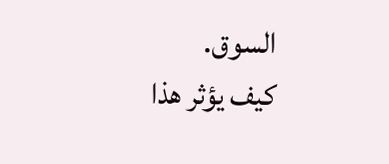السوق.
كيف يؤثر هذا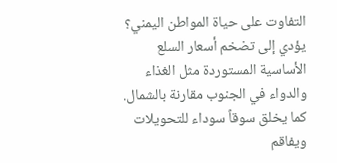التفاوت على حياة المواطن اليمني؟
يؤدي إلى تضخم أسعار السلع الأساسية المستوردة مثل الغذاء والدواء في الجنوب مقارنة بالشمال. كما يخلق سوقاً سوداء للتحويلات ويفاقم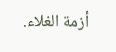أزمة الغلاء.